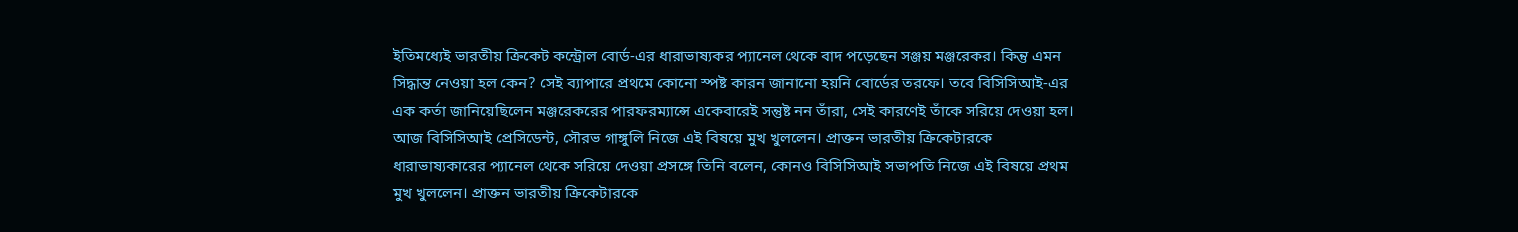ইতিমধ্যেই ভারতীয় ক্রিকেট কন্ট্রোল বোর্ড-এর ধারাভাষ্যকর প্যানেল থেকে বাদ পড়েছেন সঞ্জয় মঞ্জরেকর। কিন্তু এমন সিদ্ধান্ত নেওয়া হল কেন? সেই ব্যাপারে প্রথমে কোনো স্পষ্ট কারন জানানো হয়নি বোর্ডের তরফে। তবে বিসিসিআই-এর এক কর্তা জানিয়েছিলেন মঞ্জরেকরের পারফরম্যান্সে একেবারেই সন্তুষ্ট নন তাঁরা, সেই কারণেই তাঁকে সরিয়ে দেওয়া হল।
আজ বিসিসিআই প্রেসিডেন্ট, সৌরভ গাঙ্গুলি নিজে এই বিষয়ে মুখ খুললেন। প্রাক্তন ভারতীয় ক্রিকেটারকে ধারাভাষ্যকারের প্যানেল থেকে সরিয়ে দেওয়া প্রসঙ্গে তিনি বলেন, কোনও বিসিসিআই সভাপতি নিজে এই বিষয়ে প্রথম মুখ খুললেন। প্রাক্তন ভারতীয় ক্রিকেটারকে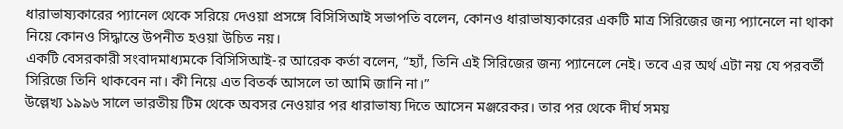ধারাভাষ্যকারের প্যানেল থেকে সরিয়ে দেওয়া প্রসঙ্গে বিসিসিআই সভাপতি বলেন, কোনও ধারাভাষ্যকারের একটি মাত্র সিরিজের জন্য প্যানেলে না থাকা নিয়ে কোনও সিদ্ধান্তে উপনীত হওয়া উচিত নয়।
একটি বেসরকারী সংবাদমাধ্যমকে বিসিসিআই-র আরেক কর্তা বলেন, “হ্যাঁ, তিনি এই সিরিজের জন্য প্যানেলে নেই। তবে এর অর্থ এটা নয় যে পরবর্তী সিরিজে তিনি থাকবেন না। কী নিয়ে এত বিতর্ক আসলে তা আমি জানি না।”
উল্লেখ্য ১৯৯৬ সালে ভারতীয় টিম থেকে অবসর নেওয়ার পর ধারাভাষ্য দিতে আসেন মঞ্জরেকর। তার পর থেকে দীর্ঘ সময়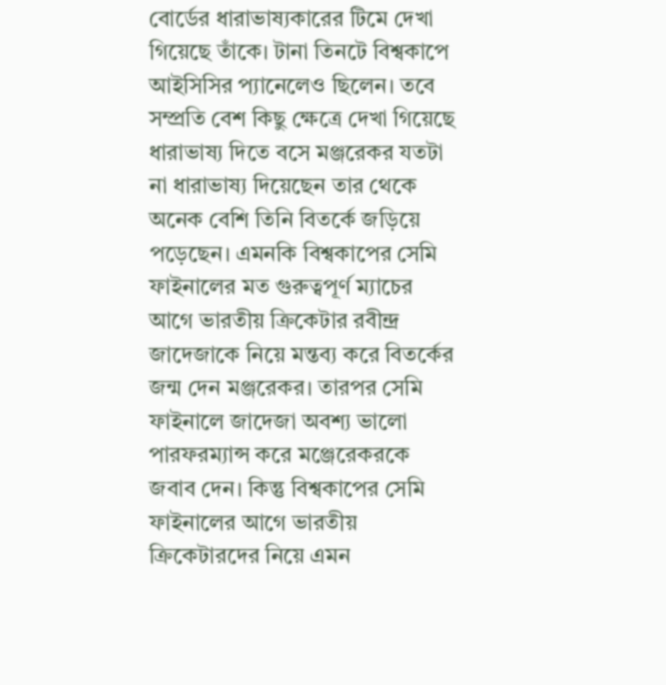বোর্ডের ধারাভাষ্যকারের টিমে দেখা গিয়েছে তাঁকে। টানা তিনটে বিশ্বকাপে আইসিসির প্যানেলেও ছিলেন। তবে সম্প্রতি বেশ কিছু ক্ষেত্রে দেখা গিয়েছে ধারাভাষ্য দিতে বসে মঞ্জরেকর যতটা না ধারাভাষ্য দিয়েছেন তার থেকে অনেক বেশি তিনি বিতর্কে জড়িয়ে পড়েছেন। এমনকি বিশ্বকাপের সেমি ফাইনালের মত গুরুত্বপূর্ণ ম্যাচের আগে ভারতীয় ক্রিকেটার রবীন্দ্র জাদেজাকে নিয়ে মন্তব্য করে বিতর্কের জন্ম দেন মঞ্জরেকর। তারপর সেমি ফাইনালে জাদেজা অবশ্য ভালো পারফরম্যান্স করে মঞ্জেরেকরকে জবাব দেন। কিন্তু বিশ্বকাপের সেমি ফাইনালের আগে ভারতীয় ক্রিকেটারদের নিয়ে এমন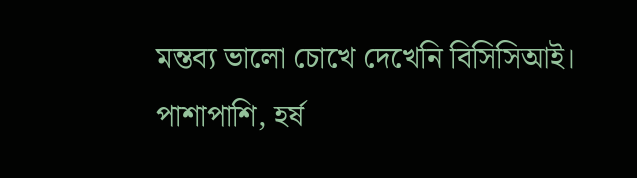মন্তব্য ভালো চোখে দেখেনি বিসিসিআই।
পাশাপাশি, হর্ষ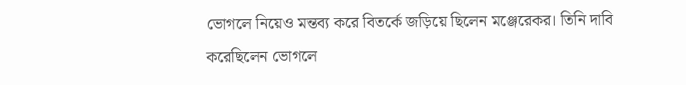ভোগলে নিয়েও মন্তব্য করে বিতর্কে জড়িয়ে ছিলেন মঞ্জেরেকর। তিনি দাবি করেছিলেন ভোগলে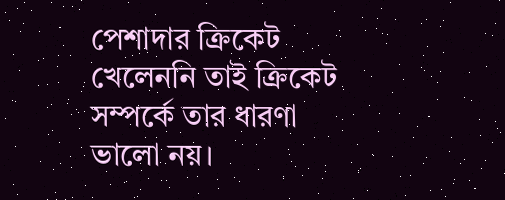পেশাদার ক্রিকেট খেলেননি তাই ক্রিকেট সম্পর্কে তার ধারণা ভালো নয়।